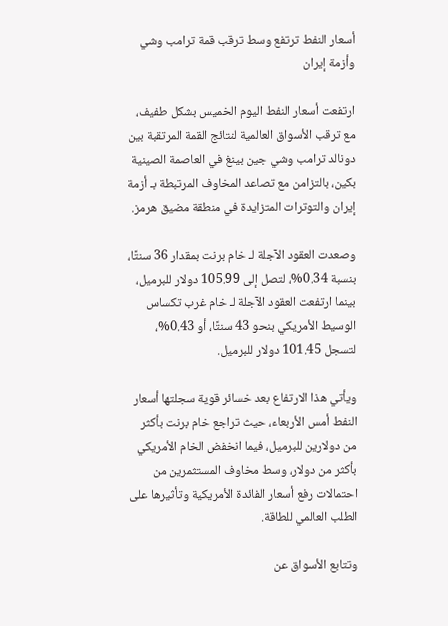أسعار النفط ترتفع وسط ترقب قمة ترامب وشي وأزمة إيران

ارتفعت أسعار النفط اليوم الخميس بشكل طفيف، مع ترقب الأسواق العالمية لنتائج القمة المرتقبة بين دونالد ترامب وشي جين بينغ في العاصمة الصينية بكين، بالتزامن مع تصاعد المخاوف المرتبطة بـ أزمة إيران والتوترات المتزايدة في منطقة مضيق هرمز.

وصعدت العقود الآجلة لـ خام برنت بمقدار 36 سنتًا، بنسبة 0.34%، لتصل إلى 105.99 دولار للبرميل، بينما ارتفعت العقود الآجلة لـ خام غرب تكساس الوسيط الأمريكي بنحو 43 سنتًا، أو 0.43%، لتسجل 101.45 دولار للبرميل.

ويأتي هذا الارتفاع بعد خسائر قوية سجلتها أسعار النفط أمس الأربعاء، حيث تراجع خام برنت بأكثر من دولارين للبرميل، فيما انخفض الخام الأمريكي بأكثر من دولار، وسط مخاوف المستثمرين من احتمالات رفع أسعار الفائدة الأمريكية وتأثيرها على الطلب العالمي للطاقة.

وتتابع الأسواق عن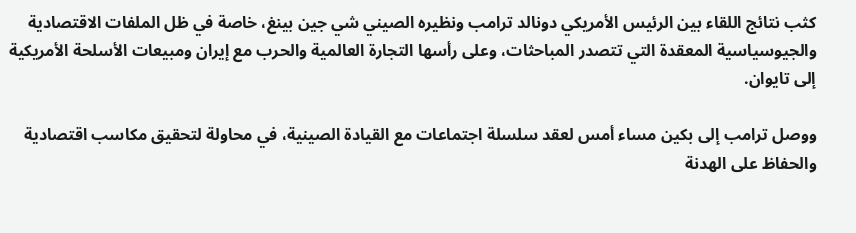كثب نتائج اللقاء بين الرئيس الأمريكي دونالد ترامب ونظيره الصيني شي جين بينغ، خاصة في ظل الملفات الاقتصادية والجيوسياسية المعقدة التي تتصدر المباحثات، وعلى رأسها التجارة العالمية والحرب مع إيران ومبيعات الأسلحة الأمريكية إلى تايوان.

ووصل ترامب إلى بكين مساء أمس لعقد سلسلة اجتماعات مع القيادة الصينية، في محاولة لتحقيق مكاسب اقتصادية والحفاظ على الهدنة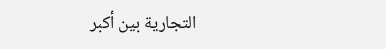التجارية بين أكبر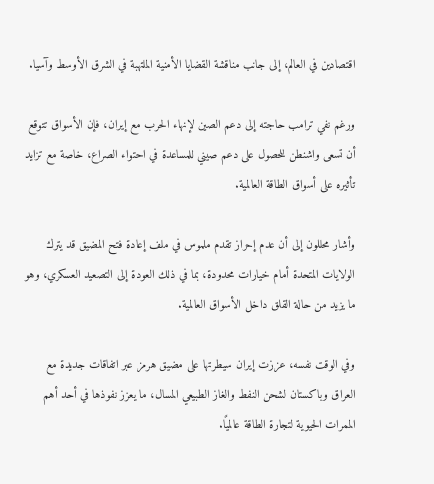اقتصادين في العالم، إلى جانب مناقشة القضايا الأمنية الملتهبة في الشرق الأوسط وآسيا.

ورغم نفي ترامب حاجته إلى دعم الصين لإنهاء الحرب مع إيران، فإن الأسواق تتوقع أن تسعى واشنطن للحصول على دعم صيني للمساعدة في احتواء الصراع، خاصة مع تزايد تأثيره على أسواق الطاقة العالمية.

وأشار محللون إلى أن عدم إحراز تقدم ملموس في ملف إعادة فتح المضيق قد يترك الولايات المتحدة أمام خيارات محدودة، بما في ذلك العودة إلى التصعيد العسكري، وهو ما يزيد من حالة القلق داخل الأسواق العالمية.

وفي الوقت نفسه، عززت إيران سيطرتها على مضيق هرمز عبر اتفاقات جديدة مع العراق وباكستان لشحن النفط والغاز الطبيعي المسال، ما يعزز نفوذها في أحد أهم الممرات الحيوية لتجارة الطاقة عالميًا.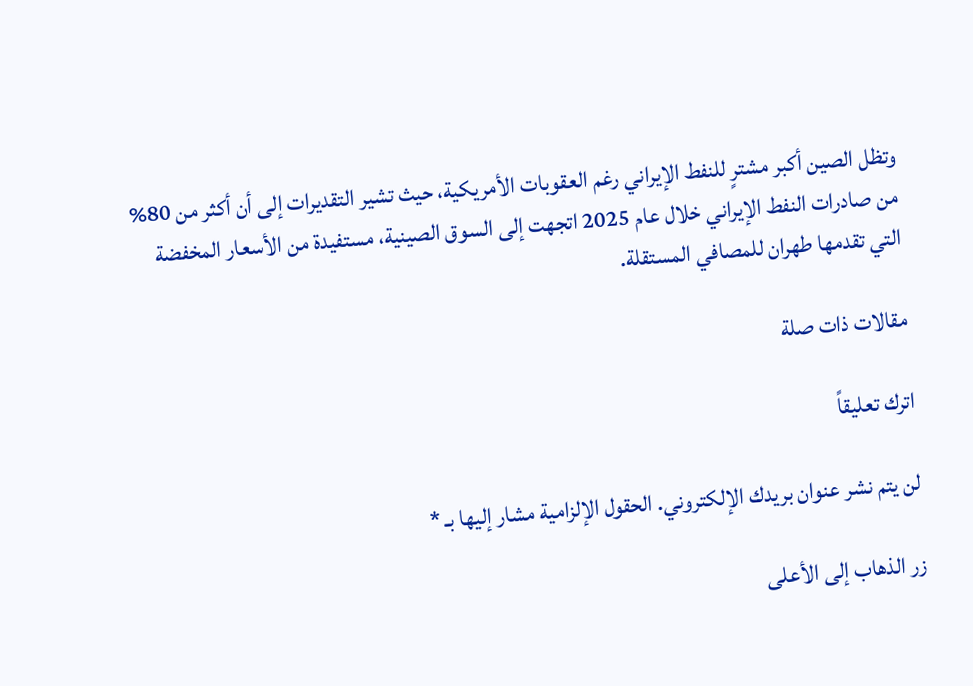وتظل الصين أكبر مشترٍ للنفط الإيراني رغم العقوبات الأمريكية، حيث تشير التقديرات إلى أن أكثر من 80% من صادرات النفط الإيراني خلال عام 2025 اتجهت إلى السوق الصينية، مستفيدة من الأسعار المخفضة التي تقدمها طهران للمصافي المستقلة.

مقالات ذات صلة

اترك تعليقاً

لن يتم نشر عنوان بريدك الإلكتروني. الحقول الإلزامية مشار إليها بـ *

زر الذهاب إلى الأعلى